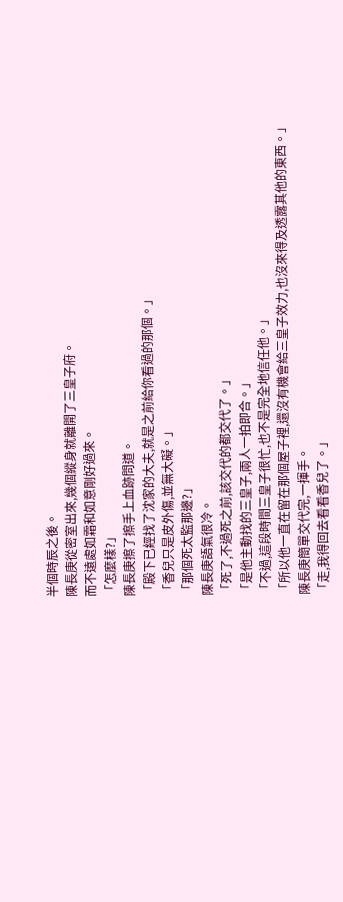半個時辰之後。
陳長庚從密室出來,幾個縱身就離開了三皇子府。
而不遠處如霜和如意剛好過來。
「怎麼樣?」
陳長庚擦了擦手上血跡問道。
「殿下已經找了沈家的大夫,就是之前給你看過的那個。」
「香兒只是皮外傷,並無大礙。」
「那個死太監那邊?」
陳長庚語氣很冷。
「死了,不過死之前,該交代的都交代了。」
「是他主動找的三皇子,兩人一拍即合。」
「不過,這段時間三皇子很忙,也不是完全地信任他。」
「所以他一直在留在那個屋子裡,還沒有機會給三皇子效力,也沒來得及透露其他的東西。」
陳長庚簡單交代完,一揮手。
「走,我得回去看看香兒了。」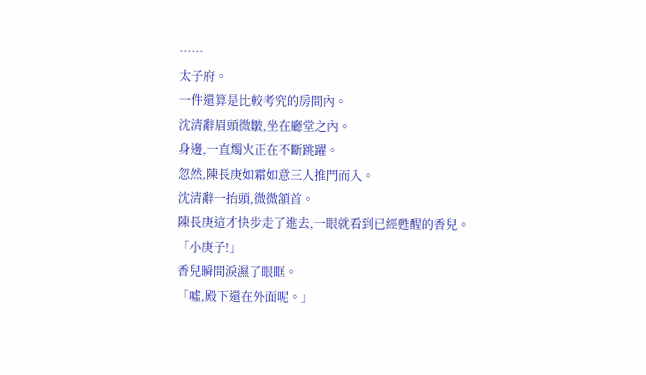……
太子府。
一件還算是比較考究的房間內。
沈清辭眉頭微皺,坐在廳堂之內。
身邊,一直燭火正在不斷跳躍。
忽然,陳長庚如霜如意三人推門而入。
沈清辭一抬頭,微微頷首。
陳長庚這才快步走了進去,一眼就看到已經甦醒的香兒。
「小庚子!」
香兒瞬間淚濕了眼眶。
「噓,殿下還在外面呢。」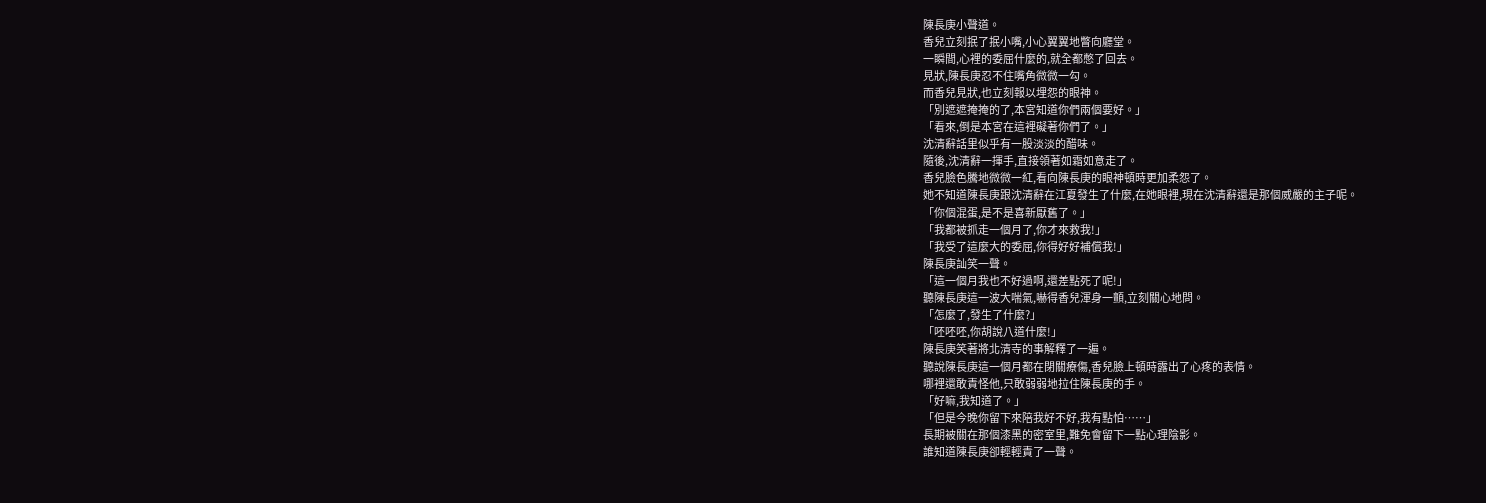陳長庚小聲道。
香兒立刻抿了抿小嘴,小心翼翼地瞥向廳堂。
一瞬間,心裡的委屈什麼的,就全都憋了回去。
見狀,陳長庚忍不住嘴角微微一勾。
而香兒見狀,也立刻報以埋怨的眼神。
「別遮遮掩掩的了,本宮知道你們兩個要好。」
「看來,倒是本宮在這裡礙著你們了。」
沈清辭話里似乎有一股淡淡的醋味。
隨後,沈清辭一揮手,直接領著如霜如意走了。
香兒臉色騰地微微一紅,看向陳長庚的眼神頓時更加柔怨了。
她不知道陳長庚跟沈清辭在江夏發生了什麼,在她眼裡,現在沈清辭還是那個威嚴的主子呢。
「你個混蛋,是不是喜新厭舊了。」
「我都被抓走一個月了,你才來救我!」
「我受了這麼大的委屈,你得好好補償我!」
陳長庚訕笑一聲。
「這一個月我也不好過啊,還差點死了呢!」
聽陳長庚這一波大喘氣,嚇得香兒渾身一顫,立刻關心地問。
「怎麼了,發生了什麼?」
「呸呸呸,你胡說八道什麼!」
陳長庚笑著將北清寺的事解釋了一遍。
聽說陳長庚這一個月都在閉關療傷,香兒臉上頓時露出了心疼的表情。
哪裡還敢責怪他,只敢弱弱地拉住陳長庚的手。
「好嘛,我知道了。」
「但是今晚你留下來陪我好不好,我有點怕……」
長期被關在那個漆黑的密室里,難免會留下一點心理陰影。
誰知道陳長庚卻輕輕責了一聲。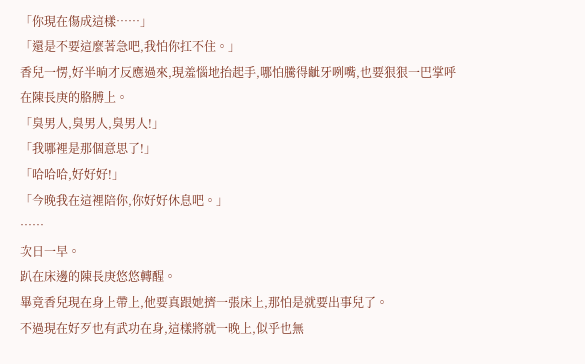「你現在傷成這樣……」
「還是不要這麼著急吧,我怕你扛不住。」
香兒一愣,好半晌才反應過來,現羞惱地抬起手,哪怕騰得齜牙咧嘴,也要狠狠一巴掌呼在陳長庚的胳膊上。
「臭男人,臭男人,臭男人!」
「我哪裡是那個意思了!」
「哈哈哈,好好好!」
「今晚我在這裡陪你,你好好休息吧。」
……
次日一早。
趴在床邊的陳長庚悠悠轉醒。
畢竟香兒現在身上帶上,他要真跟她擠一張床上,那怕是就要出事兒了。
不過現在好歹也有武功在身,這樣將就一晚上,似乎也無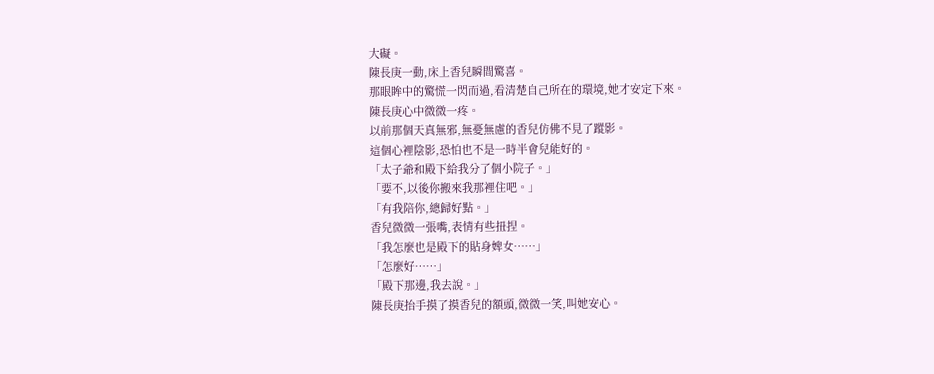大礙。
陳長庚一動,床上香兒瞬間驚喜。
那眼眸中的驚慌一閃而過,看清楚自己所在的環境,她才安定下來。
陳長庚心中微微一疼。
以前那個天真無邪,無憂無慮的香兒仿佛不見了蹤影。
這個心裡陰影,恐怕也不是一時半會兒能好的。
「太子爺和殿下給我分了個小院子。」
「要不,以後你搬來我那裡住吧。」
「有我陪你,總歸好點。」
香兒微微一張嘴,表情有些扭捏。
「我怎麼也是殿下的貼身婢女……」
「怎麼好……」
「殿下那邊,我去說。」
陳長庚抬手摸了摸香兒的額頭,微微一笑,叫她安心。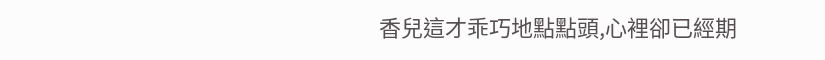香兒這才乖巧地點點頭,心裡卻已經期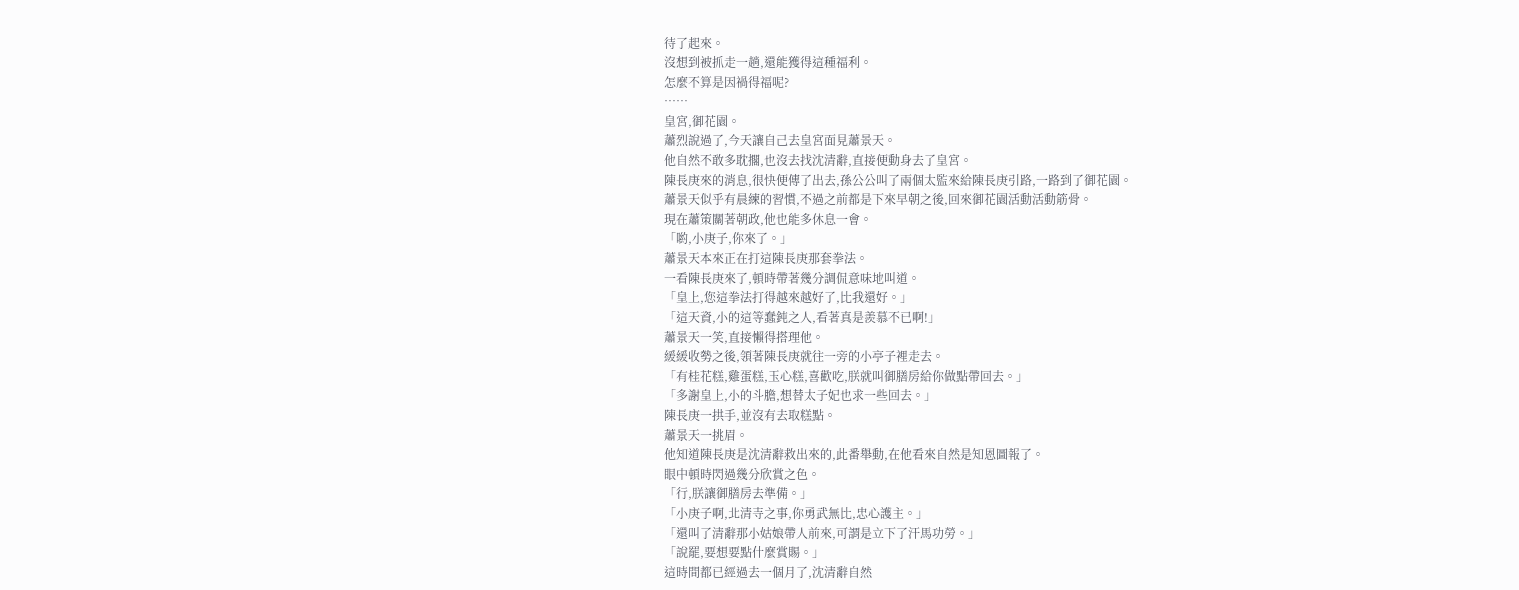待了起來。
沒想到被抓走一趟,還能獲得這種福利。
怎麼不算是因禍得福呢?
……
皇宮,御花園。
蕭烈說過了,今天讓自己去皇宮面見蕭景天。
他自然不敢多耽擱,也沒去找沈清辭,直接便動身去了皇宮。
陳長庚來的消息,很快便傳了出去,孫公公叫了兩個太監來給陳長庚引路,一路到了御花園。
蕭景天似乎有晨練的習慣,不過之前都是下來早朝之後,回來御花園活動活動筋骨。
現在蕭策關著朝政,他也能多休息一會。
「喲,小庚子,你來了。」
蕭景天本來正在打這陳長庚那套拳法。
一看陳長庚來了,頓時帶著幾分調侃意味地叫道。
「皇上,您這拳法打得越來越好了,比我還好。」
「這天資,小的這等蠢鈍之人,看著真是羨慕不已啊!」
蕭景天一笑,直接懶得搭理他。
緩緩收勢之後,領著陳長庚就往一旁的小亭子裡走去。
「有桂花糕,雞蛋糕,玉心糕,喜歡吃,朕就叫御膳房給你做點帶回去。」
「多謝皇上,小的斗膽,想替太子妃也求一些回去。」
陳長庚一拱手,並沒有去取糕點。
蕭景天一挑眉。
他知道陳長庚是沈清辭救出來的,此番舉動,在他看來自然是知恩圖報了。
眼中頓時閃過幾分欣賞之色。
「行,朕讓御膳房去準備。」
「小庚子啊,北清寺之事,你勇武無比,忠心護主。」
「還叫了清辭那小姑娘帶人前來,可謂是立下了汗馬功勞。」
「說罷,要想要點什麼賞賜。」
這時間都已經過去一個月了,沈清辭自然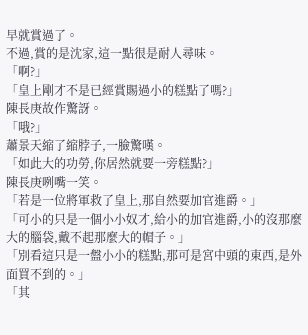早就賞過了。
不過,賞的是沈家,這一點很是耐人尋味。
「啊?」
「皇上剛才不是已經賞賜過小的糕點了嗎?」
陳長庚故作驚訝。
「哦?」
蕭景天縮了縮脖子,一臉驚嘆。
「如此大的功勞,你居然就要一旁糕點?」
陳長庚咧嘴一笑。
「若是一位將軍救了皇上,那自然要加官進爵。」
「可小的只是一個小小奴才,給小的加官進爵,小的沒那麼大的腦袋,戴不起那麼大的帽子。」
「別看這只是一盤小小的糕點,那可是宮中頭的東西,是外面買不到的。」
「其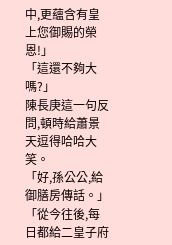中,更蘊含有皇上您御賜的榮恩!」
「這還不夠大嗎?」
陳長庚這一句反問,頓時給蕭景天逗得哈哈大笑。
「好,孫公公,給御膳房傳話。」
「從今往後,每日都給二皇子府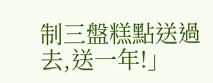制三盤糕點送過去,送一年!」